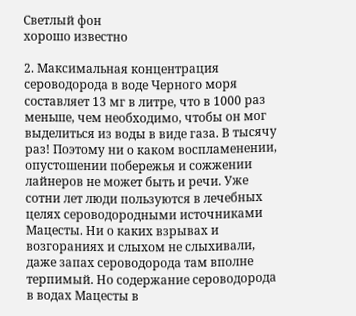Светлый фон
хорошо известно

2. Максимальная концентрация сероводорода в воде Черного моря составляет 13 мг в литре, что в 1000 раз меньше, чем необходимо, чтобы он мог выделиться из воды в виде газа. В тысячу раз! Поэтому ни о каком воспламенении, опустошении побережья и сожжении лайнеров не может быть и речи. Уже сотни лет люди пользуются в лечебных целях сероводородными источниками Мацесты. Ни о каких взрывах и возгораниях и слыхом не слыхивали, даже запах сероводорода там вполне терпимый. Но содержание сероводорода в водах Мацесты в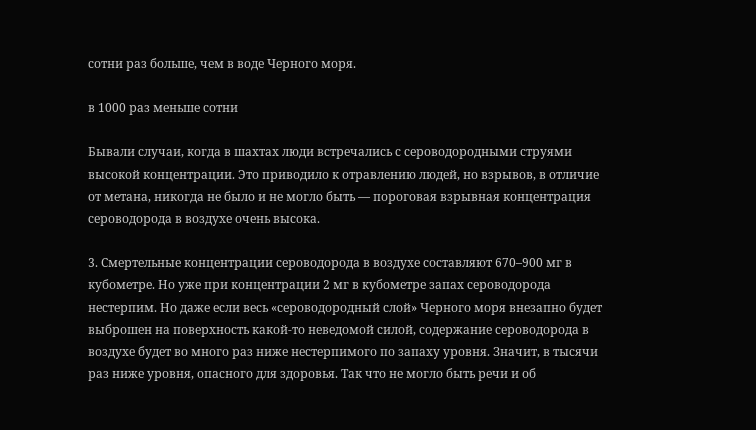сотни раз больше, чем в воде Черного моря.

в 1000 раз меньше сотни

Бывали случаи, когда в шахтах люди встречались с сероводородными струями высокой концентрации. Это приводило к отравлению людей, но взрывов, в отличие от метана, никогда не было и не могло быть — пороговая взрывная концентрация сероводорода в воздухе очень высока.

3. Смертельные концентрации сероводорода в воздухе составляют 670–900 мг в кубометре. Но уже при концентрации 2 мг в кубометре запах сероводорода нестерпим. Но даже если весь «сероводородный слой» Черного моря внезапно будет выброшен на поверхность какой-то неведомой силой, содержание сероводорода в воздухе будет во много раз ниже нестерпимого по запаху уровня. Значит, в тысячи раз ниже уровня, опасного для здоровья. Так что не могло быть речи и об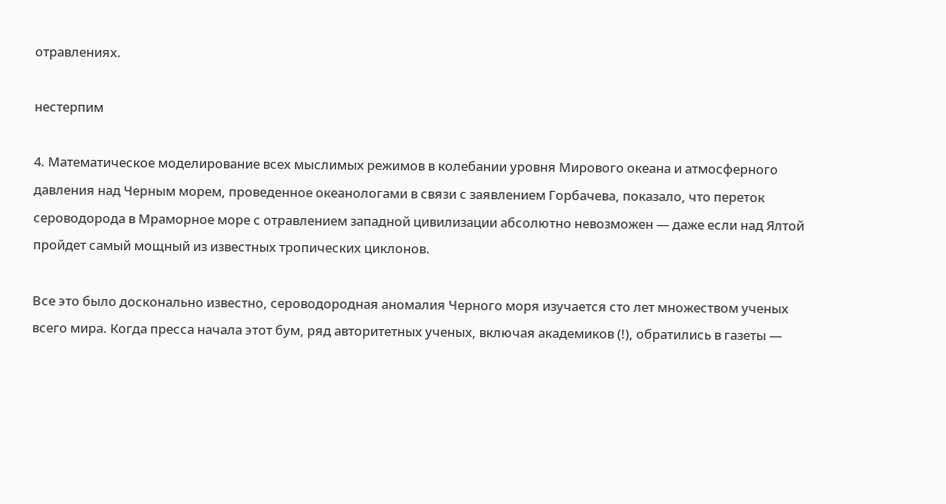отравлениях.

нестерпим

4. Математическое моделирование всех мыслимых режимов в колебании уровня Мирового океана и атмосферного давления над Черным морем, проведенное океанологами в связи с заявлением Горбачева, показало, что переток сероводорода в Мраморное море с отравлением западной цивилизации абсолютно невозможен — даже если над Ялтой пройдет самый мощный из известных тропических циклонов.

Все это было досконально известно, сероводородная аномалия Черного моря изучается сто лет множеством ученых всего мира. Когда пресса начала этот бум, ряд авторитетных ученых, включая академиков (!), обратились в газеты —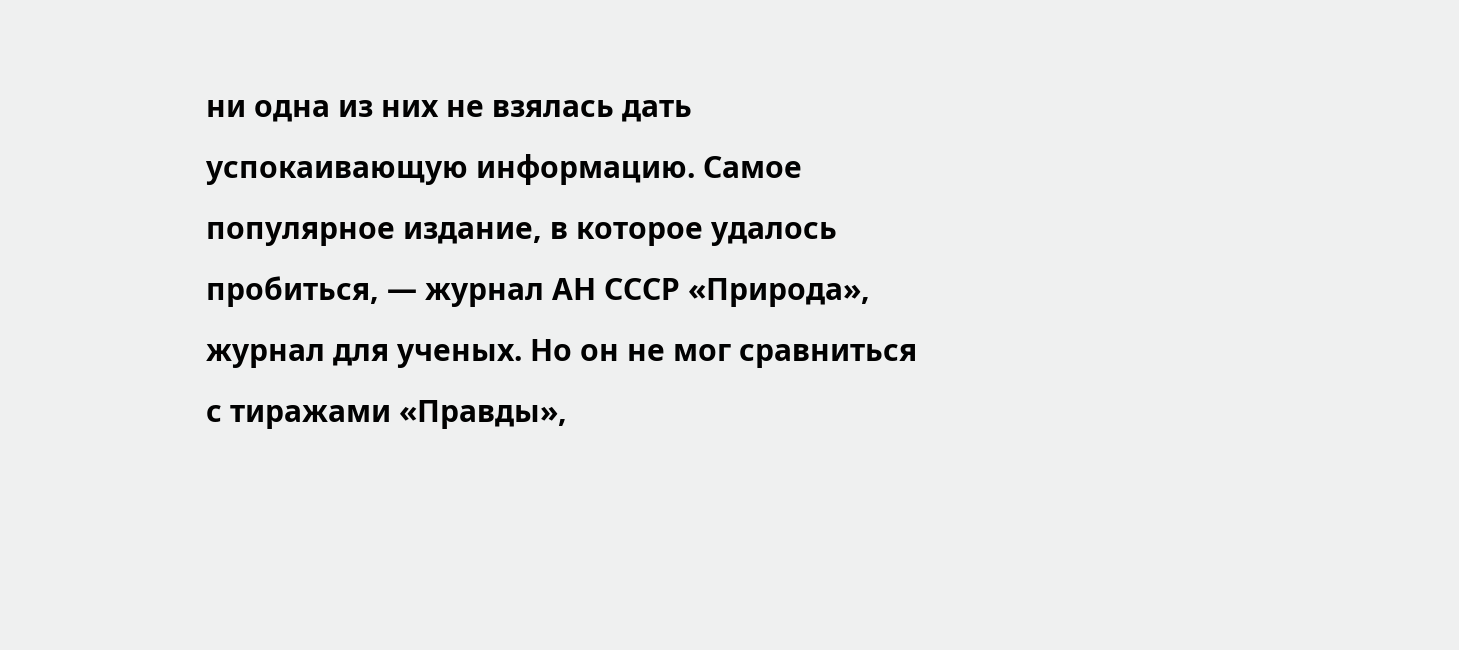ни одна из них не взялась дать успокаивающую информацию. Самое популярное издание, в которое удалось пробиться, — журнал АН СССР «Природа», журнал для ученых. Но он не мог сравниться с тиражами «Правды»,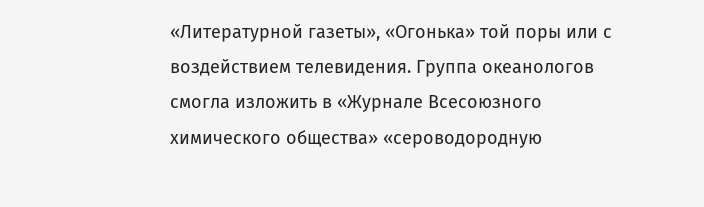«Литературной газеты», «Огонька» той поры или с воздействием телевидения. Группа океанологов смогла изложить в «Журнале Всесоюзного химического общества» «сероводородную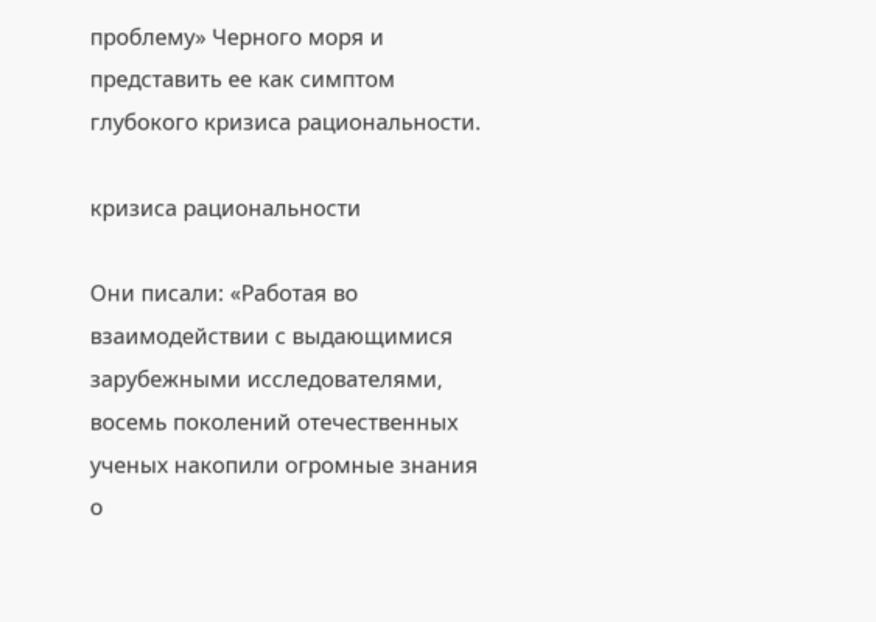проблему» Черного моря и представить ее как симптом глубокого кризиса рациональности.

кризиса рациональности

Они писали: «Работая во взаимодействии с выдающимися зарубежными исследователями, восемь поколений отечественных ученых накопили огромные знания о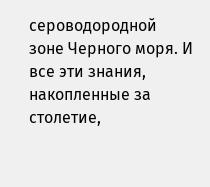сероводородной зоне Черного моря. И все эти знания, накопленные за столетие,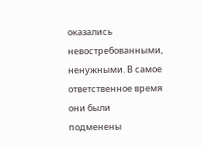оказались невостребованными, ненужными. В самое ответственное время они были подменены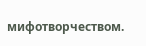мифотворчеством.